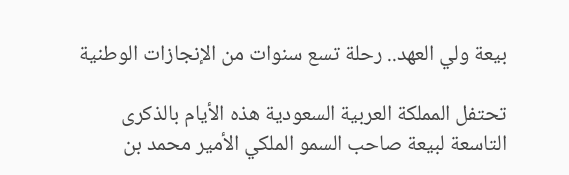بيعة ولي العهد.. رحلة تسع سنوات من الإنجازات الوطنية

تحتفل المملكة العربية السعودية هذه الأيام بالذكرى التاسعة لبيعة صاحب السمو الملكي الأمير محمد بن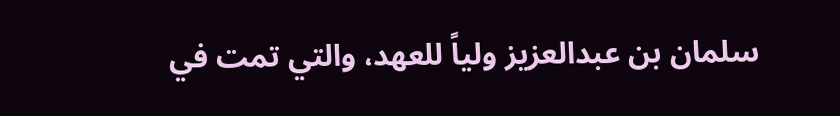سلمان بن عبدالعزيز ولياً للعهد، والتي تمت في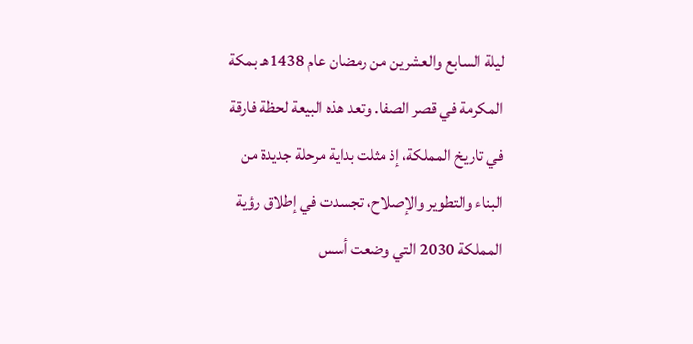ليلة السابع والعشرين من رمضان عام 1438هـ بمكة المكرمة في قصر الصفا. وتعد هذه البيعة لحظة فارقة في تاريخ المملكة، إذ مثلت بداية مرحلة جديدة من البناء والتطوير والإصلاح، تجسدت في إطلاق رؤية المملكة 2030 التي وضعت أسس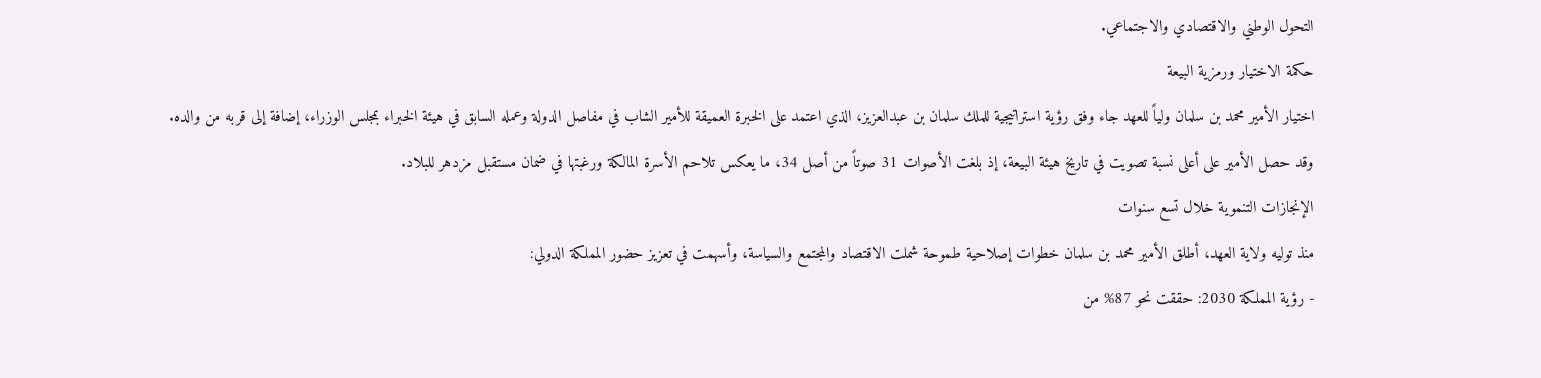التحول الوطني والاقتصادي والاجتماعي.
حكمة الاختيار ورمزية البيعة
اختيار الأمير محمد بن سلمان ولياً للعهد جاء وفق رؤية استراتيجية للملك سلمان بن عبدالعزيز، الذي اعتمد على الخبرة العميقة للأمير الشاب في مفاصل الدولة وعمله السابق في هيئة الخبراء بمجلس الوزراء، إضافة إلى قربه من والده.
وقد حصل الأمير على أعلى نسبة تصويت في تاريخ هيئة البيعة، إذ بلغت الأصوات 31 صوتاً من أصل 34، ما يعكس تلاحم الأسرة المالكة ورغبتها في ضمان مستقبل مزدهر للبلاد.
الإنجازات التنموية خلال تسع سنوات
منذ توليه ولاية العهد، أطلق الأمير محمد بن سلمان خطوات إصلاحية طموحة شملت الاقتصاد والمجتمع والسياسة، وأسهمت في تعزيز حضور المملكة الدولي:
- رؤية المملكة 2030: حققت نحو 87% من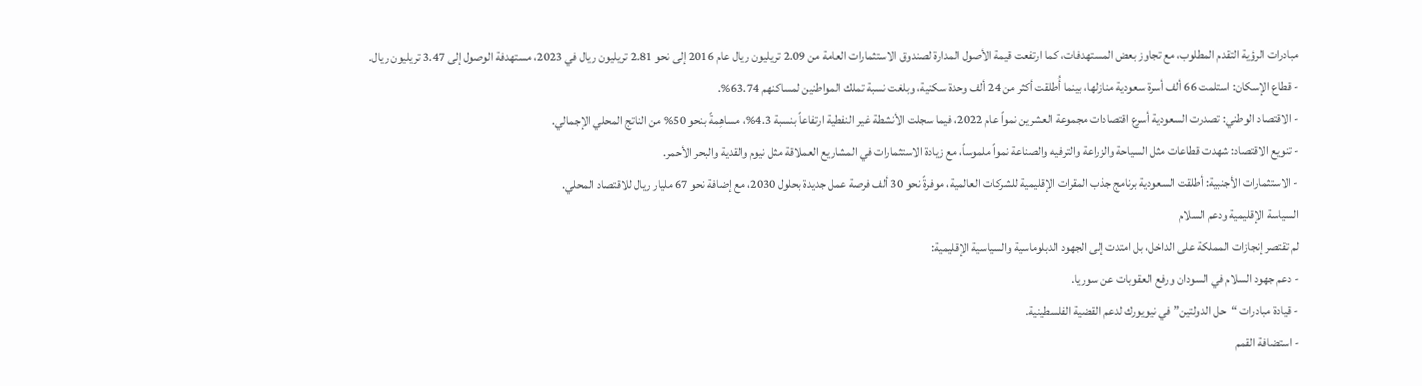مبادرات الرؤية التقدم المطلوب، مع تجاوز بعض المستهدفات، كما ارتفعت قيمة الأصول المدارة لصندوق الاستثمارات العامة من 2.09 تريليون ريال عام 2016 إلى نحو 2.81 تريليون ريال في 2023، مستهدفة الوصول إلى 3.47 تريليون ريال.
- قطاع الإسكان: استلمت 66 ألف أسرة سعودية منازلها، بينما أُطلقت أكثر من 24 ألف وحدة سكنية، وبلغت نسبة تملك المواطنين لمساكنهم 63.74%.
- الاقتصاد الوطني: تصدرت السعودية أسرع اقتصادات مجموعة العشرين نمواً عام 2022، فيما سجلت الأنشطة غير النفطية ارتفاعاً بنسبة 4.3%، مساهِمةً بنحو 50% من الناتج المحلي الإجمالي.
- تنويع الاقتصاد: شهدت قطاعات مثل السياحة والزراعة والترفيه والصناعة نمواً ملموساً، مع زيادة الاستثمارات في المشاريع العملاقة مثل نيوم والقدية والبحر الأحمر.
- الاستثمارات الأجنبية: أطلقت السعودية برنامج جذب المقرات الإقليمية للشركات العالمية، موفرةً نحو 30 ألف فرصة عمل جديدة بحلول 2030، مع إضافة نحو 67 مليار ريال للاقتصاد المحلي.
السياسة الإقليمية ودعم السلام
لم تقتصر إنجازات المملكة على الداخل، بل امتدت إلى الجهود الدبلوماسية والسياسية الإقليمية:
- دعم جهود السلام في السودان ورفع العقوبات عن سوريا.
- قيادة مبادرات “حل الدولتين” في نيويورك لدعم القضية الفلسطينية.
- استضافة القمم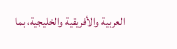العربية والأفريقية والخليجية، بما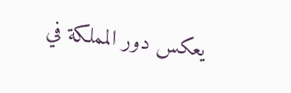يعكس دور المملكة في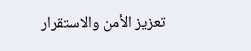تعزيز الأمن والاستقرار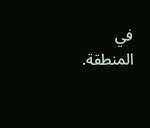في المنطقة.